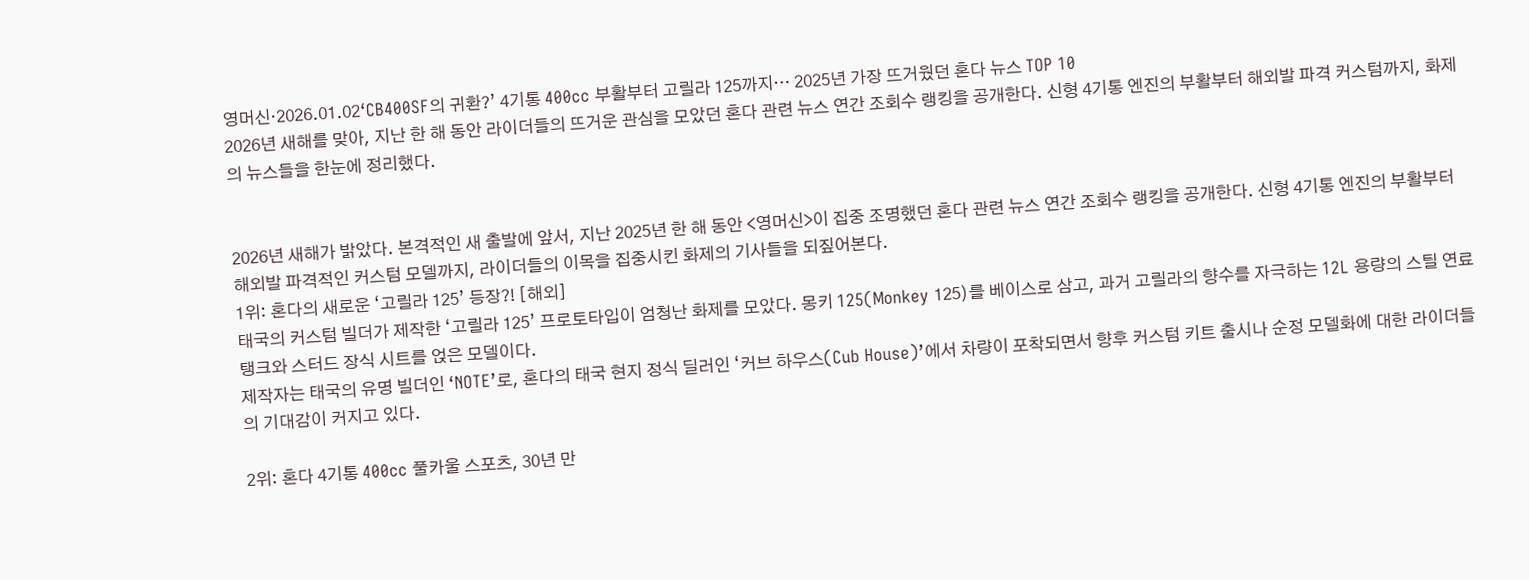영머신·2026.01.02‘CB400SF의 귀환?’ 4기통 400cc 부활부터 고릴라 125까지… 2025년 가장 뜨거웠던 혼다 뉴스 TOP 10
2026년 새해를 맞아, 지난 한 해 동안 라이더들의 뜨거운 관심을 모았던 혼다 관련 뉴스 연간 조회수 랭킹을 공개한다. 신형 4기통 엔진의 부활부터 해외발 파격 커스텀까지, 화제의 뉴스들을 한눈에 정리했다.


2026년 새해가 밝았다. 본격적인 새 출발에 앞서, 지난 2025년 한 해 동안 <영머신>이 집중 조명했던 혼다 관련 뉴스 연간 조회수 랭킹을 공개한다. 신형 4기통 엔진의 부활부터 해외발 파격적인 커스텀 모델까지, 라이더들의 이목을 집중시킨 화제의 기사들을 되짚어본다.
1위: 혼다의 새로운 ‘고릴라 125’ 등장?! [해외]
태국의 커스텀 빌더가 제작한 ‘고릴라 125’ 프로토타입이 엄청난 화제를 모았다. 몽키 125(Monkey 125)를 베이스로 삼고, 과거 고릴라의 향수를 자극하는 12L 용량의 스틸 연료 탱크와 스터드 장식 시트를 얹은 모델이다.
제작자는 태국의 유명 빌더인 ‘NOTE’로, 혼다의 태국 현지 정식 딜러인 ‘커브 하우스(Cub House)’에서 차량이 포착되면서 향후 커스텀 키트 출시나 순정 모델화에 대한 라이더들의 기대감이 커지고 있다.

2위: 혼다 4기통 400cc 풀카울 스포츠, 30년 만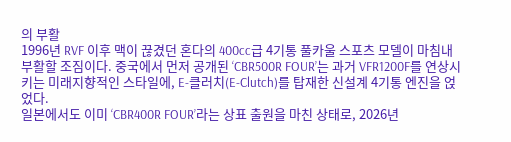의 부활
1996년 RVF 이후 맥이 끊겼던 혼다의 400cc급 4기통 풀카울 스포츠 모델이 마침내 부활할 조짐이다. 중국에서 먼저 공개된 ‘CBR500R FOUR’는 과거 VFR1200F를 연상시키는 미래지향적인 스타일에, E-클러치(E-Clutch)를 탑재한 신설계 4기통 엔진을 얹었다.
일본에서도 이미 ‘CBR400R FOUR’라는 상표 출원을 마친 상태로, 2026년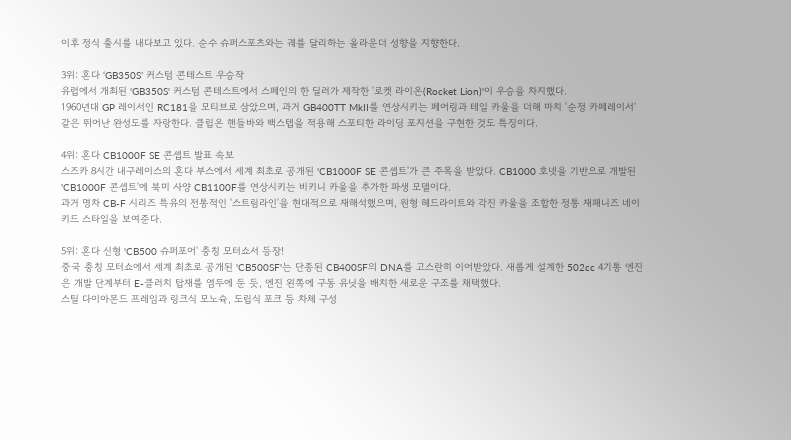이후 정식 출시를 내다보고 있다. 순수 슈퍼스포츠와는 궤를 달리하는 올라운더 성향을 지향한다.

3위: 혼다 ‘GB350S’ 커스텀 콘테스트 우승작
유럽에서 개최된 'GB350S' 커스텀 콘테스트에서 스페인의 한 딜러가 제작한 '로켓 라이온(Rocket Lion)'이 우승을 차지했다.
1960년대 GP 레이서인 RC181을 모티브로 삼았으며, 과거 GB400TT MkII를 연상시키는 페어링과 테일 카울을 더해 마치 '순정 카페레이서' 같은 뛰어난 완성도를 자랑한다. 클립온 핸들바와 백스텝을 적용해 스포티한 라이딩 포지션을 구현한 것도 특징이다.

4위: 혼다 CB1000F SE 콘셉트 발표 속보
스즈카 8시간 내구레이스의 혼다 부스에서 세계 최초로 공개된 'CB1000F SE 콘셉트'가 큰 주목을 받았다. CB1000 호넷을 기반으로 개발된 'CB1000F 콘셉트'에 북미 사양 CB1100F를 연상시키는 비키니 카울을 추가한 파생 모델이다.
과거 명차 CB-F 시리즈 특유의 전통적인 '스트림라인'을 현대적으로 재해석했으며, 원형 헤드라이트와 각진 카울을 조합한 정통 재패니즈 네이키드 스타일을 보여준다.

5위: 혼다 신형 'CB500 슈퍼포어' 충칭 모터쇼서 등장!
중국 충칭 모터쇼에서 세계 최초로 공개된 'CB500SF'는 단종된 CB400SF의 DNA를 고스란히 이어받았다. 새롭게 설계한 502cc 4기통 엔진은 개발 단계부터 E-클러치 탑재를 염두에 둔 듯, 엔진 왼쪽에 구동 유닛을 배치한 새로운 구조를 채택했다.
스틸 다이아몬드 프레임과 링크식 모노슉, 도립식 포크 등 차체 구성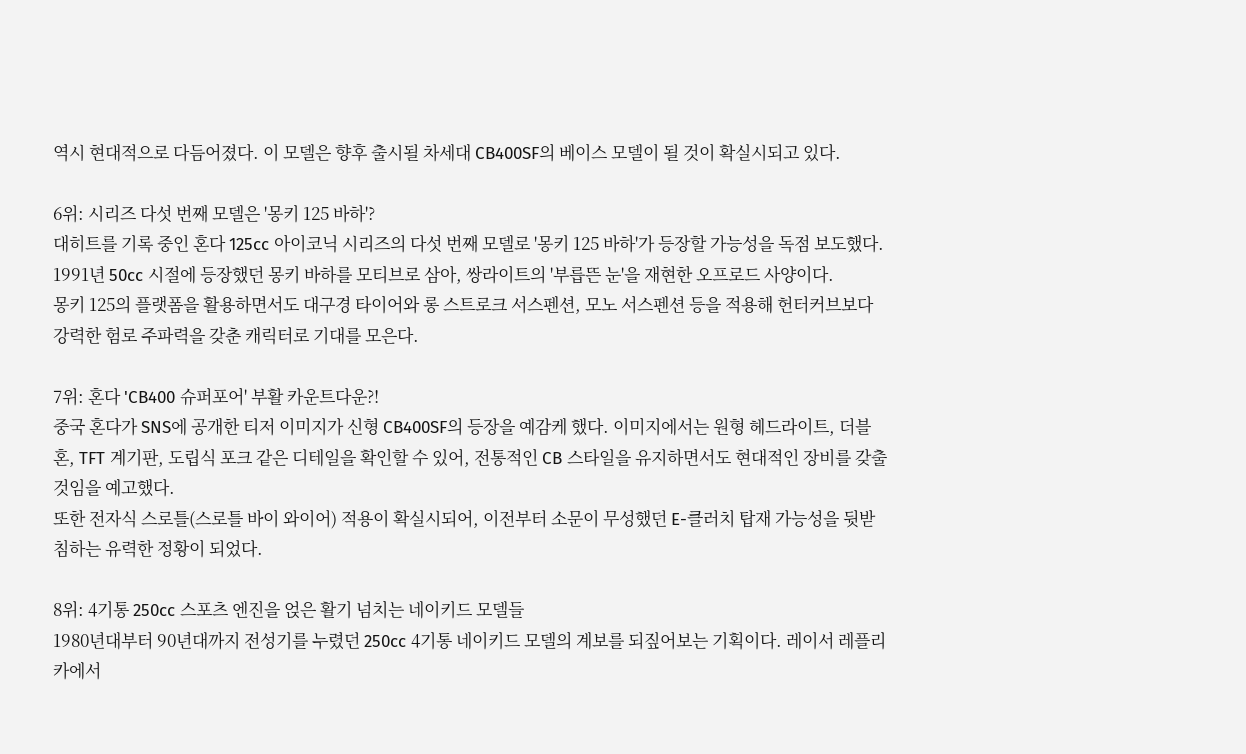역시 현대적으로 다듬어졌다. 이 모델은 향후 출시될 차세대 CB400SF의 베이스 모델이 될 것이 확실시되고 있다.

6위: 시리즈 다섯 번째 모델은 '몽키 125 바하'?
대히트를 기록 중인 혼다 125cc 아이코닉 시리즈의 다섯 번째 모델로 '몽키 125 바하'가 등장할 가능성을 독점 보도했다. 1991년 50cc 시절에 등장했던 몽키 바하를 모티브로 삼아, 쌍라이트의 '부릅뜬 눈'을 재현한 오프로드 사양이다.
몽키 125의 플랫폼을 활용하면서도 대구경 타이어와 롱 스트로크 서스펜션, 모노 서스펜션 등을 적용해 헌터커브보다 강력한 험로 주파력을 갖춘 캐릭터로 기대를 모은다.

7위: 혼다 'CB400 슈퍼포어' 부활 카운트다운?!
중국 혼다가 SNS에 공개한 티저 이미지가 신형 CB400SF의 등장을 예감케 했다. 이미지에서는 원형 헤드라이트, 더블 혼, TFT 계기판, 도립식 포크 같은 디테일을 확인할 수 있어, 전통적인 CB 스타일을 유지하면서도 현대적인 장비를 갖출 것임을 예고했다.
또한 전자식 스로틀(스로틀 바이 와이어) 적용이 확실시되어, 이전부터 소문이 무성했던 E-클러치 탑재 가능성을 뒷받침하는 유력한 정황이 되었다.

8위: 4기통 250cc 스포츠 엔진을 얹은 활기 넘치는 네이키드 모델들
1980년대부터 90년대까지 전성기를 누렸던 250cc 4기통 네이키드 모델의 계보를 되짚어보는 기획이다. 레이서 레플리카에서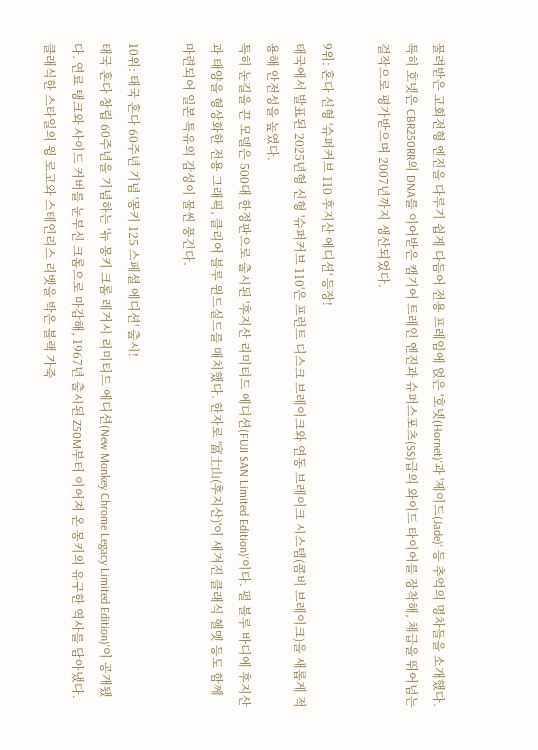물려받은 고회전형 엔진을 다루기 쉽게 다듬어 전용 프레임에 얹은 '호넷(Hornet)'과 '제이드(Jade)' 등 추억의 명차들을 소개했다.
특히 호넷은 CBR250RR의 DNA를 이어받은 캠기어 트레인 엔진과 슈퍼스포츠(SS)급의 와이드 타이어를 장착해, 체급을 뛰어넘는 걸작으로 평가받으며 2007년까지 생산되었다.

9위: 혼다 신형 '슈퍼커브 110 후지산 에디션' 등장!
태국에서 발표된 2025년형 신형 '슈퍼커브 110'은 프런트 디스크 브레이크와 연동 브레이크 시스템(콤비 브레이크)을 새롭게 적용해 안전성을 높였다.
특히 눈길을 끈 모델은 500대 한정판으로 출시된 '후지산 리미티드 에디션(FUJI SAN Limited Edition)'이다. 펄 블루 바디에 후지산과 태양을 형상화한 전용 그래픽, 클리어 블루 윈드실드를 매치했다. 한자로 '富士山(후지산)'이 새겨진 클래식 헬멧 등도 함께 마련되어 일본 특유의 감성이 물씬 풍긴다.

10위: 태국 혼다 60주년 기념 '몽키 125 스페셜 에디션' 출시!
태국 혼다 창립 60주년을 기념하는 '뉴 몽키 크롬 레거시 리미티드 에디션(New Monkey Chrome Legacy Limited Edition)'이 공개됐다. 연료 탱크와 사이드 커버를 눈부신 크롬으로 마감해, 1967년 출시된 Z50M부터 이어져 온 몽키의 유구한 역사를 담아냈다.
클래식한 스타일의 윙 로고와 스테인리스 리벳을 박은 블랙 가죽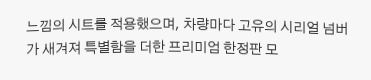느낌의 시트를 적용했으며, 차량마다 고유의 시리얼 넘버가 새겨져 특별함을 더한 프리미엄 한정판 모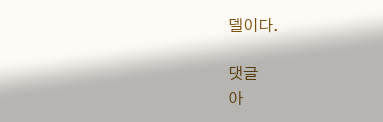델이다.

댓글
아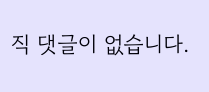직 댓글이 없습니다.